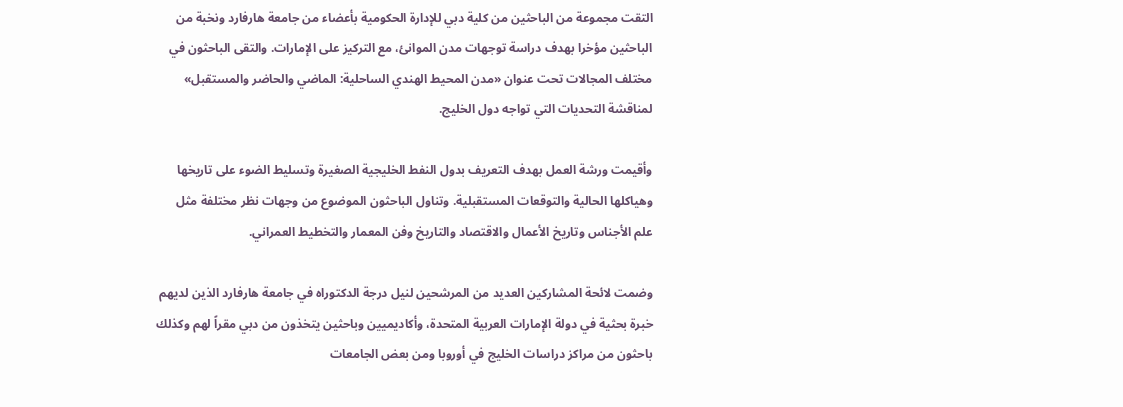التقت مجموعة من الباحثين من كلية دبي للإدارة الحكومية بأعضاء من جامعة هارفارد ونخبة من الباحثين مؤخرا بهدف دراسة توجهات مدن الموانئ، مع التركيز على الإمارات. والتقى الباحثون في مختلف المجالات تحت عنوان «مدن المحيط الهندي الساحلية: الماضي والحاضر والمستقبل» لمناقشة التحديات التي تواجه دول الخليج.

وأقيمت ورشة العمل بهدف التعريف بدول النفط الخليجية الصغيرة وتسليط الضوء على تاريخها وهياكلها الحالية والتوقعات المستقبلية. وتناول الباحثون الموضوع من وجهات نظر مختلفة مثل علم الأجناس وتاريخ الأعمال والاقتصاد والتاريخ وفن المعمار والتخطيط العمراني.

وضمت لائحة المشاركين العديد من المرشحين لنيل درجة الدكتوراه في جامعة هارفارد الذين لديهم خبرة بحثية في دولة الإمارات العربية المتحدة، وأكاديميين وباحثين يتخذون من دبي مقراً لهم وكذلك باحثون من مراكز دراسات الخليج في أوروبا ومن بعض الجامعات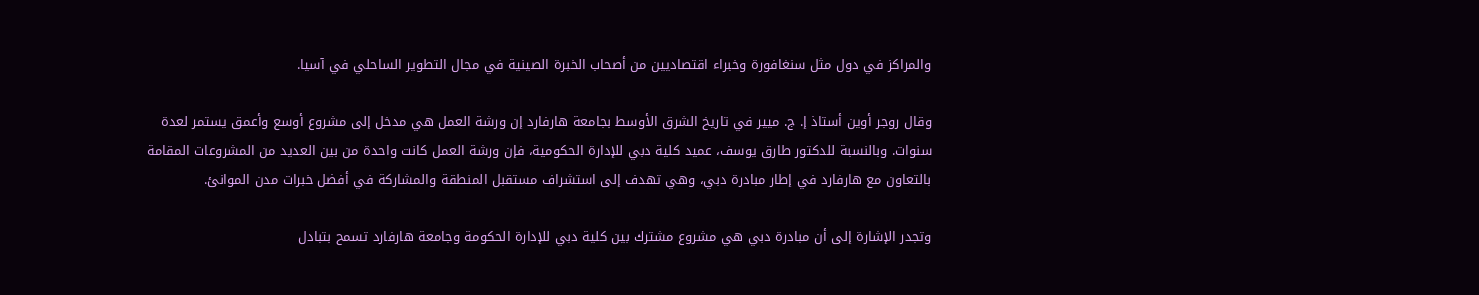والمراكز في دول مثل سنغافورة وخبراء اقتصاديين من أصحاب الخبرة الصينية في مجال التطوير الساحلي في آسيا.

وقال روجر أوين أستاذ إ. ج. ميير في تاريخ الشرق الأوسط بجامعة هارفارد إن ورشة العمل هي مدخل إلى مشروع أوسع وأعمق يستمر لعدة سنوات. وبالنسبة للدكتور طارق يوسف، عميد كلية دبي للإدارة الحكومية، فإن ورشة العمل كانت واحدة من بين العديد من المشروعات المقامة بالتعاون مع هارفارد في إطار مبادرة دبي، وهي تهدف إلى استشراف مستقبل المنطقة والمشاركة في أفضل خبرات مدن الموانئ.

وتجدر الإشارة إلى أن مبادرة دبي هي مشروع مشترك بين كلية دبي للإدارة الحكومة وجامعة هارفارد تسمح بتبادل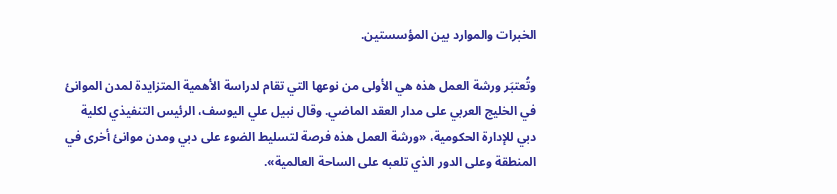الخبرات والموارد بين المؤسستين.

وتُعتبَر ورشة العمل هذه هي الأولى من نوعها التي تقام لدراسة الأهمية المتزايدة لمدن الموانئ في الخليج العربي على مدار العقد الماضي. وقال نبيل علي اليوسف، الرئيس التنفيذي لكلية دبي للإدارة الحكومية، «ورشة العمل هذه فرصة لتسليط الضوء على دبي ومدن موانئ أخرى في المنطقة وعلى الدور الذي تلعبه على الساحة العالمية».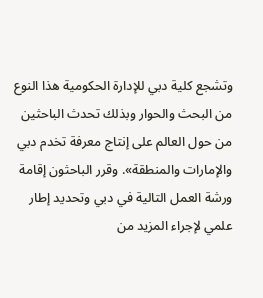وتشجع كلية دبي للإدارة الحكومية هذا النوع من البحث والحوار وبذلك تحدث الباحثين من حول العالم على إنتاج معرفة تخدم دبي والإمارات والمنطقة». وقرر الباحثون إقامة ورشة العمل التالية في دبي وتحديد إطار علمي لإجراء المزيد من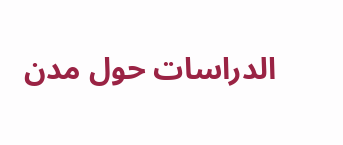الدراسات حول مدن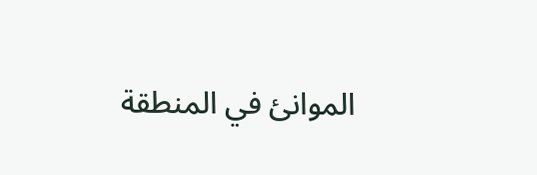الموانئ في المنطقة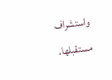واستشراف مستقبلها.